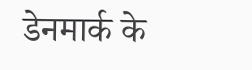डेनमार्क के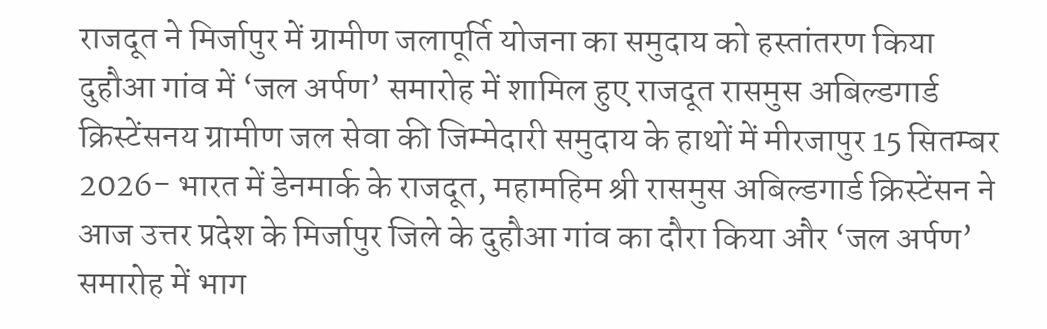राजदूत ने मिर्जापुर में ग्रामीण जलापूर्ति योजना का समुदाय को हस्तांतरण किया दुहौआ गांव में ‘जल अर्पण’ समारोह में शामिल हुए राजदूत रासमुस अबिल्डगार्ड क्रिस्टेंसनय ग्रामीण जल सेवा की जिम्मेदारी समुदाय के हाथों में मीरजापुर 15 सितम्बर 2026- भारत में डेनमार्क के राजदूत, महामहिम श्री रासमुस अबिल्डगार्ड क्रिस्टेंसन ने आज उत्तर प्रदेश के मिर्जापुर जिले के दुहौआ गांव का दौरा किया और ‘जल अर्पण’ समारोह में भाग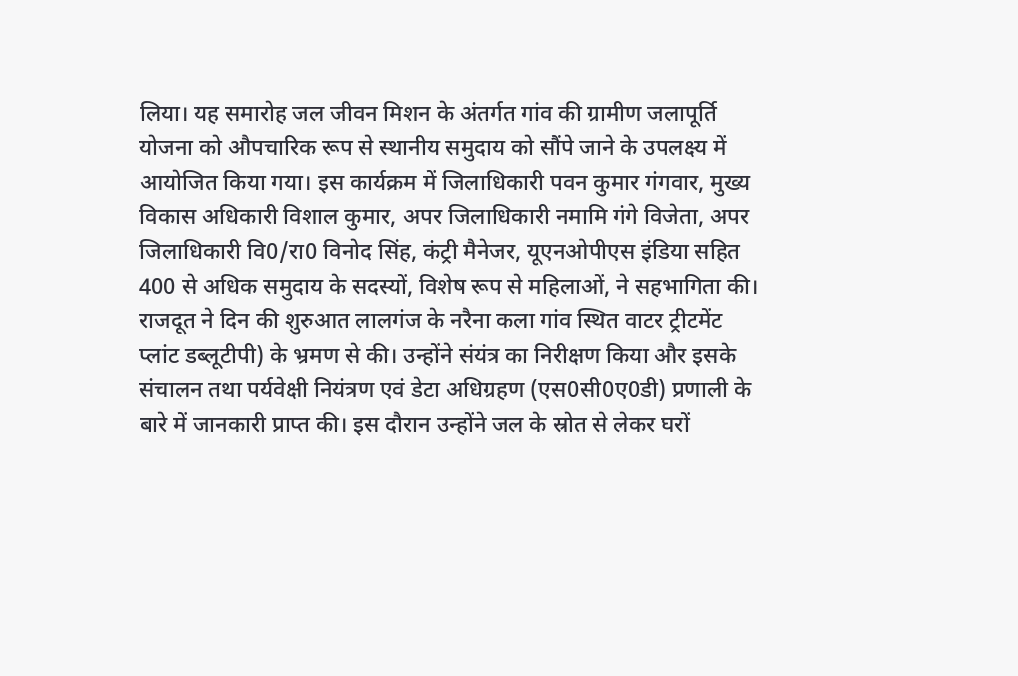लिया। यह समारोह जल जीवन मिशन के अंतर्गत गांव की ग्रामीण जलापूर्ति योजना को औपचारिक रूप से स्थानीय समुदाय को सौंपे जाने के उपलक्ष्य में आयोजित किया गया। इस कार्यक्रम में जिलाधिकारी पवन कुमार गंगवार, मुख्य विकास अधिकारी विशाल कुमार, अपर जिलाधिकारी नमामि गंगे विजेता, अपर जिलाधिकारी वि0/रा0 विनोद सिंह, कंट्री मैनेजर, यूएनओपीएस इंडिया सहित 400 से अधिक समुदाय के सदस्यों, विशेष रूप से महिलाओं, ने सहभागिता की। राजदूत ने दिन की शुरुआत लालगंज के नरैना कला गांव स्थित वाटर ट्रीटमेंट प्लांट डब्लूटीपी) के भ्रमण से की। उन्होंने संयंत्र का निरीक्षण किया और इसके संचालन तथा पर्यवेक्षी नियंत्रण एवं डेटा अधिग्रहण (एस0सी0ए0डी) प्रणाली के बारे में जानकारी प्राप्त की। इस दौरान उन्होंने जल के स्रोत से लेकर घरों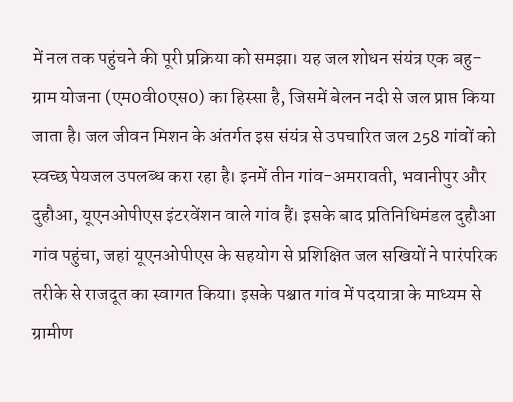में नल तक पहुंचने की पूरी प्रक्रिया को समझा। यह जल शोधन संयंत्र एक बहु-ग्राम योजना (एम0वी0एस0) का हिस्सा है, जिसमें बेलन नदी से जल प्राप्त किया जाता है। जल जीवन मिशन के अंतर्गत इस संयंत्र से उपचारित जल 258 गांवों को स्वच्छ पेयजल उपलब्ध करा रहा है। इनमें तीन गांव-अमरावती, भवानीपुर और दुहौआ, यूएनओपीएस इंटरवेंशन वाले गांव हैं। इसके बाद प्रतिनिधिमंडल दुहौआ गांव पहुंचा, जहां यूएनओपीएस के सहयोग से प्रशिक्षित जल सखियों ने पारंपरिक तरीके से राजदूत का स्वागत किया। इसके पश्चात गांव में पदयात्रा के माध्यम से ग्रामीण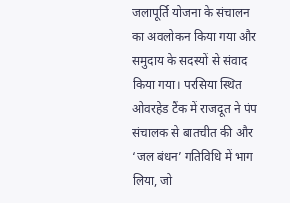जलापूर्ति योजना के संचालन का अवलोकन किया गया और समुदाय के सदस्यों से संवाद किया गया। परसिया स्थित ओवरहेड टैंक में राजदूत ने पंप संचालक से बातचीत की और ‘जल बंधन’ गतिविधि में भाग लिया, जो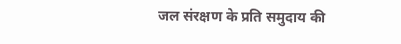जल संरक्षण के प्रति समुदाय की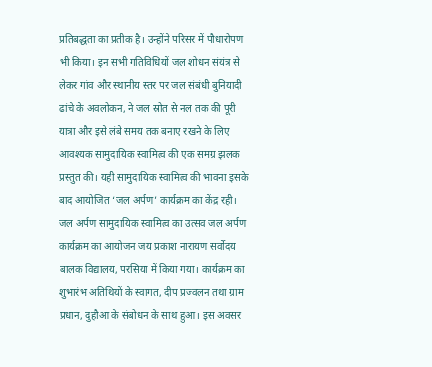प्रतिबद्धता का प्रतीक है। उन्होंने परिसर में पौधारोपण भी किया। इन सभी गतिविधियों जल शोधन संयंत्र से लेकर गांव और स्थानीय स्तर पर जल संबंधी बुनियादी ढांचे के अवलोकन, ने जल स्रोत से नल तक की पूरी यात्रा और इसे लंबे समय तक बनाए रखने के लिए आवश्यक सामुदायिक स्वामित्व की एक समग्र झलक प्रस्तुत की। यही सामुदायिक स्वामित्व की भावना इसके बाद आयोजित ‘जल अर्पण’ कार्यक्रम का केंद्र रही। जल अर्पण सामुदायिक स्वामित्व का उत्सव जल अर्पण कार्यक्रम का आयोजन जय प्रकाश नारायण सर्वोदय बालक विद्यालय, परसिया में किया गया। कार्यक्रम का शुभारंभ अतिथियों के स्वागत, दीप प्रज्वलन तथा ग्राम प्रधान, दुहौआ के संबोधन के साथ हुआ। इस अवसर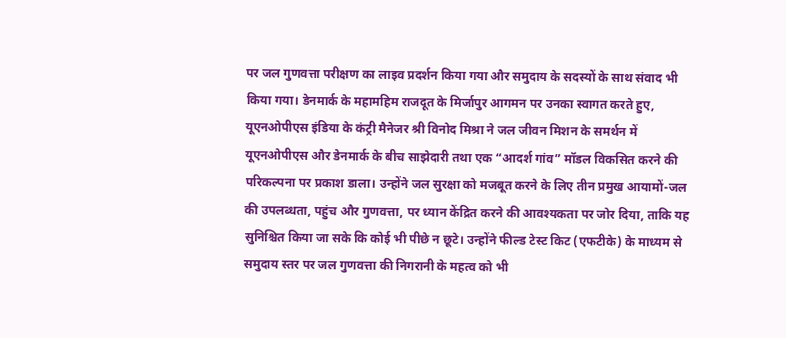पर जल गुणवत्ता परीक्षण का लाइव प्रदर्शन किया गया और समुदाय के सदस्यों के साथ संवाद भी किया गया। डेनमार्क के महामहिम राजदूत के मिर्जापुर आगमन पर उनका स्वागत करते हुए, यूएनओपीएस इंडिया के कंट्री मैनेजर श्री विनोद मिश्रा ने जल जीवन मिशन के समर्थन में यूएनओपीएस और डेनमार्क के बीच साझेदारी तथा एक “आदर्श गांव” मॉडल विकसित करने की परिकल्पना पर प्रकाश डाला। उन्होंने जल सुरक्षा को मजबूत करने के लिए तीन प्रमुख आयामों-जल की उपलब्धता, पहुंच और गुणवत्ता, पर ध्यान केंद्रित करने की आवश्यकता पर जोर दिया, ताकि यह सुनिश्चित किया जा सके कि कोई भी पीछे न छूटे। उन्होंने फील्ड टेस्ट किट (एफटीके) के माध्यम से समुदाय स्तर पर जल गुणवत्ता की निगरानी के महत्व को भी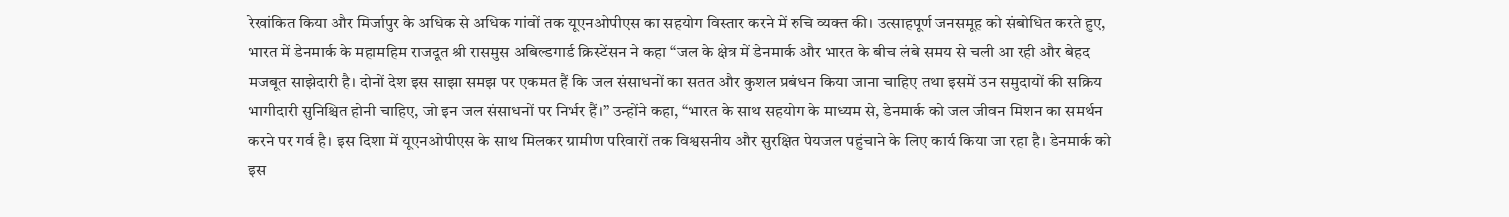रेखांकित किया और मिर्जापुर के अधिक से अधिक गांवों तक यूएनओपीएस का सहयोग विस्तार करने में रुचि व्यक्त की। उत्साहपूर्ण जनसमूह को संबोधित करते हुए, भारत में डेनमार्क के महामहिम राजदूत श्री रासमुस अबिल्डगार्ड क्रिस्टेंसन ने कहा “जल के क्षेत्र में डेनमार्क और भारत के बीच लंबे समय से चली आ रही और बेहद मजबूत साझेदारी है। दोनों देश इस साझा समझ पर एकमत हैं कि जल संसाधनों का सतत और कुशल प्रबंधन किया जाना चाहिए तथा इसमें उन समुदायों की सक्रिय भागीदारी सुनिश्चित होनी चाहिए, जो इन जल संसाधनों पर निर्भर हैं।” उन्होंने कहा, “भारत के साथ सहयोग के माध्यम से, डेनमार्क को जल जीवन मिशन का समर्थन करने पर गर्व है। इस दिशा में यूएनओपीएस के साथ मिलकर ग्रामीण परिवारों तक विश्वसनीय और सुरक्षित पेयजल पहुंचाने के लिए कार्य किया जा रहा है। डेनमार्क को इस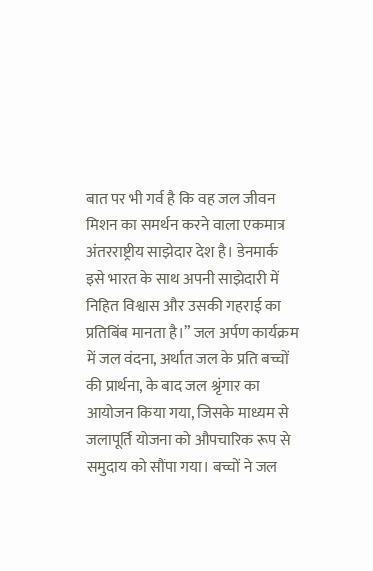बात पर भी गर्व है कि वह जल जीवन मिशन का समर्थन करने वाला एकमात्र अंतरराष्ट्रीय साझेदार देश है। डेनमार्क इसे भारत के साथ अपनी साझेदारी में निहित विश्वास और उसकी गहराई का प्रतिबिंब मानता है।” जल अर्पण कार्यक्रम में जल वंदना, अर्थात जल के प्रति बच्चों की प्रार्थना, के बाद जल श्रृंगार का आयोजन किया गया, जिसके माध्यम से जलापूर्ति योजना को औपचारिक रूप से समुदाय को सौंपा गया। बच्चों ने जल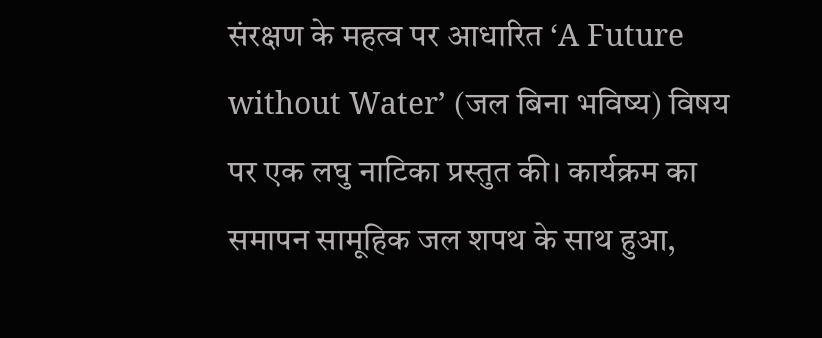संरक्षण के महत्व पर आधारित ‘A Future without Water’ (जल बिना भविष्य) विषय पर एक लघु नाटिका प्रस्तुत की। कार्यक्रम का समापन सामूहिक जल शपथ के साथ हुआ,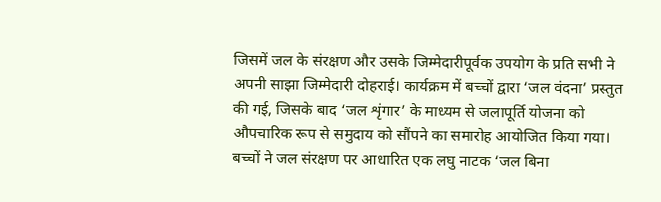जिसमें जल के संरक्षण और उसके जिम्मेदारीपूर्वक उपयोग के प्रति सभी ने अपनी साझा जिम्मेदारी दोहराई। कार्यक्रम में बच्चों द्वारा ‘जल वंदना’ प्रस्तुत की गई, जिसके बाद ‘जल शृंगार’ के माध्यम से जलापूर्ति योजना को औपचारिक रूप से समुदाय को सौंपने का समारोह आयोजित किया गया। बच्चों ने जल संरक्षण पर आधारित एक लघु नाटक ‘जल बिना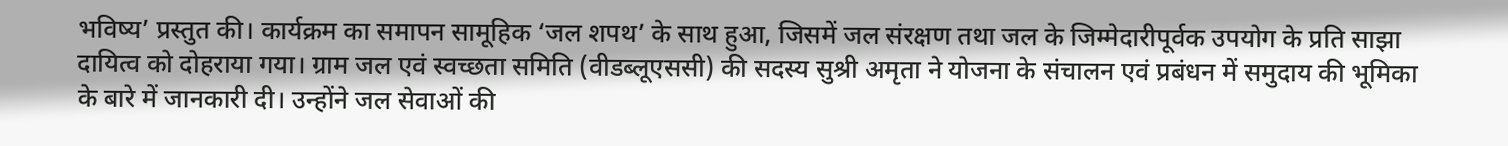भविष्य’ प्रस्तुत की। कार्यक्रम का समापन सामूहिक ‘जल शपथ’ के साथ हुआ, जिसमें जल संरक्षण तथा जल के जिम्मेदारीपूर्वक उपयोग के प्रति साझा दायित्व को दोहराया गया। ग्राम जल एवं स्वच्छता समिति (वीडब्लूएससी) की सदस्य सुश्री अमृता ने योजना के संचालन एवं प्रबंधन में समुदाय की भूमिका के बारे में जानकारी दी। उन्होंने जल सेवाओं की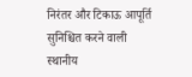निरंतर और टिकाऊ आपूर्ति सुनिश्चित करने वाली स्थानीय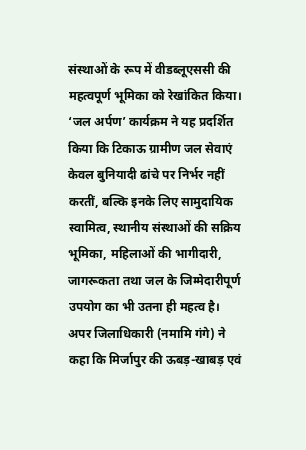संस्थाओं के रूप में वीडब्लूएससी की महत्वपूर्ण भूमिका को रेखांकित किया। ‘जल अर्पण’ कार्यक्रम ने यह प्रदर्शित किया कि टिकाऊ ग्रामीण जल सेवाएं केवल बुनियादी ढांचे पर निर्भर नहीं करतीं, बल्कि इनके लिए सामुदायिक स्वामित्व, स्थानीय संस्थाओं की सक्रिय भूमिका, महिलाओं की भागीदारी, जागरूकता तथा जल के जिम्मेदारीपूर्ण उपयोग का भी उतना ही महत्व है। अपर जिलाधिकारी (नमामि गंगे) ने कहा कि मिर्जापुर की ऊबड़-खाबड़ एवं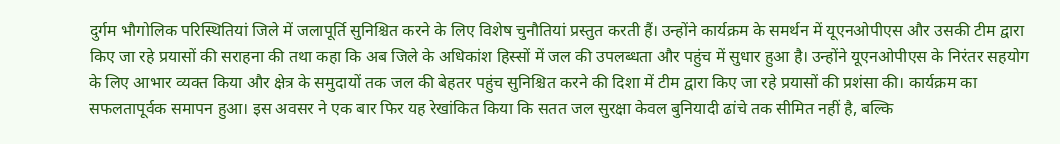दुर्गम भौगोलिक परिस्थितियां जिले में जलापूर्ति सुनिश्चित करने के लिए विशेष चुनौतियां प्रस्तुत करती हैं। उन्होंने कार्यक्रम के समर्थन में यूएनओपीएस और उसकी टीम द्वारा किए जा रहे प्रयासों की सराहना की तथा कहा कि अब जिले के अधिकांश हिस्सों में जल की उपलब्धता और पहुंच में सुधार हुआ है। उन्होंने यूएनओपीएस के निरंतर सहयोग के लिए आभार व्यक्त किया और क्षेत्र के समुदायों तक जल की बेहतर पहुंच सुनिश्चित करने की दिशा में टीम द्वारा किए जा रहे प्रयासों की प्रशंसा की। कार्यक्रम का सफलतापूर्वक समापन हुआ। इस अवसर ने एक बार फिर यह रेखांकित किया कि सतत जल सुरक्षा केवल बुनियादी ढांचे तक सीमित नहीं है, बल्कि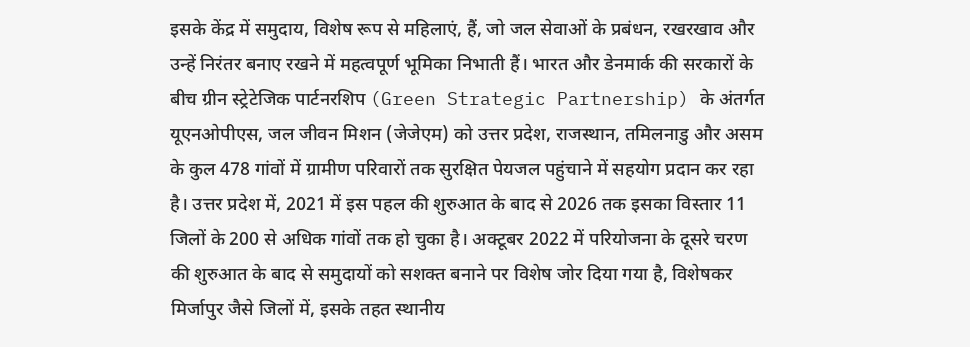इसके केंद्र में समुदाय, विशेष रूप से महिलाएं, हैं, जो जल सेवाओं के प्रबंधन, रखरखाव और उन्हें निरंतर बनाए रखने में महत्वपूर्ण भूमिका निभाती हैं। भारत और डेनमार्क की सरकारों के बीच ग्रीन स्ट्रेटेजिक पार्टनरशिप (Green Strategic Partnership) के अंतर्गत यूएनओपीएस, जल जीवन मिशन (जेजेएम) को उत्तर प्रदेश, राजस्थान, तमिलनाडु और असम के कुल 478 गांवों में ग्रामीण परिवारों तक सुरक्षित पेयजल पहुंचाने में सहयोग प्रदान कर रहा है। उत्तर प्रदेश में, 2021 में इस पहल की शुरुआत के बाद से 2026 तक इसका विस्तार 11 जिलों के 200 से अधिक गांवों तक हो चुका है। अक्टूबर 2022 में परियोजना के दूसरे चरण की शुरुआत के बाद से समुदायों को सशक्त बनाने पर विशेष जोर दिया गया है, विशेषकर मिर्जापुर जैसे जिलों में, इसके तहत स्थानीय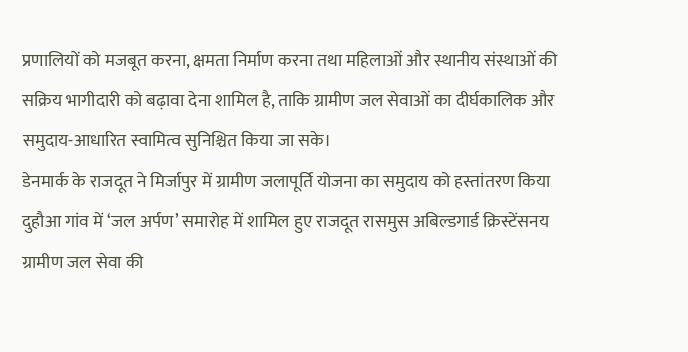प्रणालियों को मजबूत करना, क्षमता निर्माण करना तथा महिलाओं और स्थानीय संस्थाओं की सक्रिय भागीदारी को बढ़ावा देना शामिल है, ताकि ग्रामीण जल सेवाओं का दीर्घकालिक और समुदाय-आधारित स्वामित्व सुनिश्चित किया जा सके।
डेनमार्क के राजदूत ने मिर्जापुर में ग्रामीण जलापूर्ति योजना का समुदाय को हस्तांतरण किया दुहौआ गांव में ‘जल अर्पण’ समारोह में शामिल हुए राजदूत रासमुस अबिल्डगार्ड क्रिस्टेंसनय ग्रामीण जल सेवा की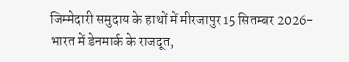जिम्मेदारी समुदाय के हाथों में मीरजापुर 15 सितम्बर 2026- भारत में डेनमार्क के राजदूत,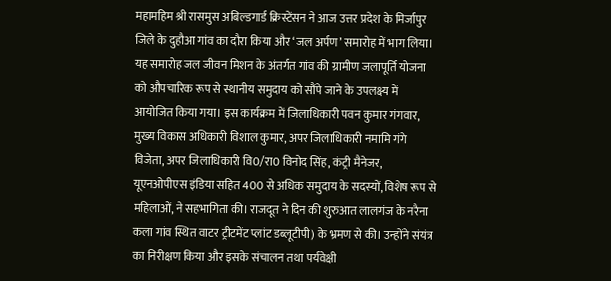महामहिम श्री रासमुस अबिल्डगार्ड क्रिस्टेंसन ने आज उत्तर प्रदेश के मिर्जापुर जिले के दुहौआ गांव का दौरा किया और ‘जल अर्पण’ समारोह में भाग लिया। यह समारोह जल जीवन मिशन के अंतर्गत गांव की ग्रामीण जलापूर्ति योजना को औपचारिक रूप से स्थानीय समुदाय को सौंपे जाने के उपलक्ष्य में आयोजित किया गया। इस कार्यक्रम में जिलाधिकारी पवन कुमार गंगवार, मुख्य विकास अधिकारी विशाल कुमार, अपर जिलाधिकारी नमामि गंगे विजेता, अपर जिलाधिकारी वि0/रा0 विनोद सिंह, कंट्री मैनेजर, यूएनओपीएस इंडिया सहित 400 से अधिक समुदाय के सदस्यों, विशेष रूप से महिलाओं, ने सहभागिता की। राजदूत ने दिन की शुरुआत लालगंज के नरैना कला गांव स्थित वाटर ट्रीटमेंट प्लांट डब्लूटीपी) के भ्रमण से की। उन्होंने संयंत्र का निरीक्षण किया और इसके संचालन तथा पर्यवेक्षी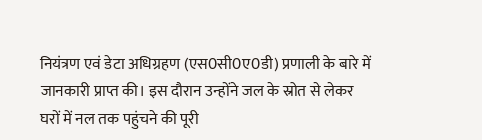नियंत्रण एवं डेटा अधिग्रहण (एस0सी0ए0डी) प्रणाली के बारे में जानकारी प्राप्त की। इस दौरान उन्होंने जल के स्रोत से लेकर घरों में नल तक पहुंचने की पूरी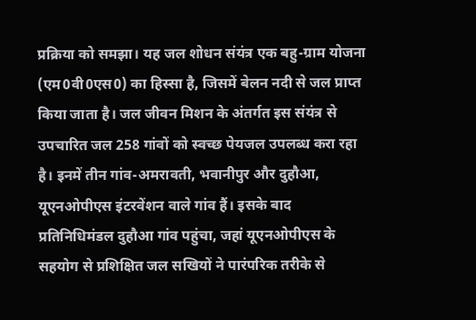प्रक्रिया को समझा। यह जल शोधन संयंत्र एक बहु-ग्राम योजना (एम0वी0एस0) का हिस्सा है, जिसमें बेलन नदी से जल प्राप्त किया जाता है। जल जीवन मिशन के अंतर्गत इस संयंत्र से उपचारित जल 258 गांवों को स्वच्छ पेयजल उपलब्ध करा रहा है। इनमें तीन गांव-अमरावती, भवानीपुर और दुहौआ, यूएनओपीएस इंटरवेंशन वाले गांव हैं। इसके बाद प्रतिनिधिमंडल दुहौआ गांव पहुंचा, जहां यूएनओपीएस के सहयोग से प्रशिक्षित जल सखियों ने पारंपरिक तरीके से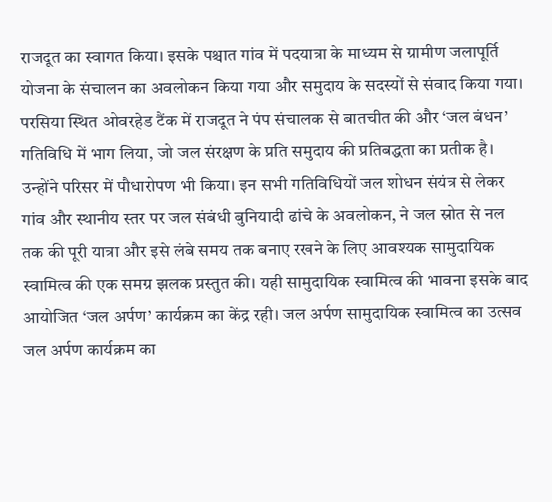राजदूत का स्वागत किया। इसके पश्चात गांव में पदयात्रा के माध्यम से ग्रामीण जलापूर्ति योजना के संचालन का अवलोकन किया गया और समुदाय के सदस्यों से संवाद किया गया। परसिया स्थित ओवरहेड टैंक में राजदूत ने पंप संचालक से बातचीत की और ‘जल बंधन’ गतिविधि में भाग लिया, जो जल संरक्षण के प्रति समुदाय की प्रतिबद्धता का प्रतीक है। उन्होंने परिसर में पौधारोपण भी किया। इन सभी गतिविधियों जल शोधन संयंत्र से लेकर गांव और स्थानीय स्तर पर जल संबंधी बुनियादी ढांचे के अवलोकन, ने जल स्रोत से नल तक की पूरी यात्रा और इसे लंबे समय तक बनाए रखने के लिए आवश्यक सामुदायिक स्वामित्व की एक समग्र झलक प्रस्तुत की। यही सामुदायिक स्वामित्व की भावना इसके बाद आयोजित ‘जल अर्पण’ कार्यक्रम का केंद्र रही। जल अर्पण सामुदायिक स्वामित्व का उत्सव जल अर्पण कार्यक्रम का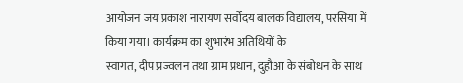आयोजन जय प्रकाश नारायण सर्वोदय बालक विद्यालय, परसिया में किया गया। कार्यक्रम का शुभारंभ अतिथियों के
स्वागत, दीप प्रज्वलन तथा ग्राम प्रधान, दुहौआ के संबोधन के साथ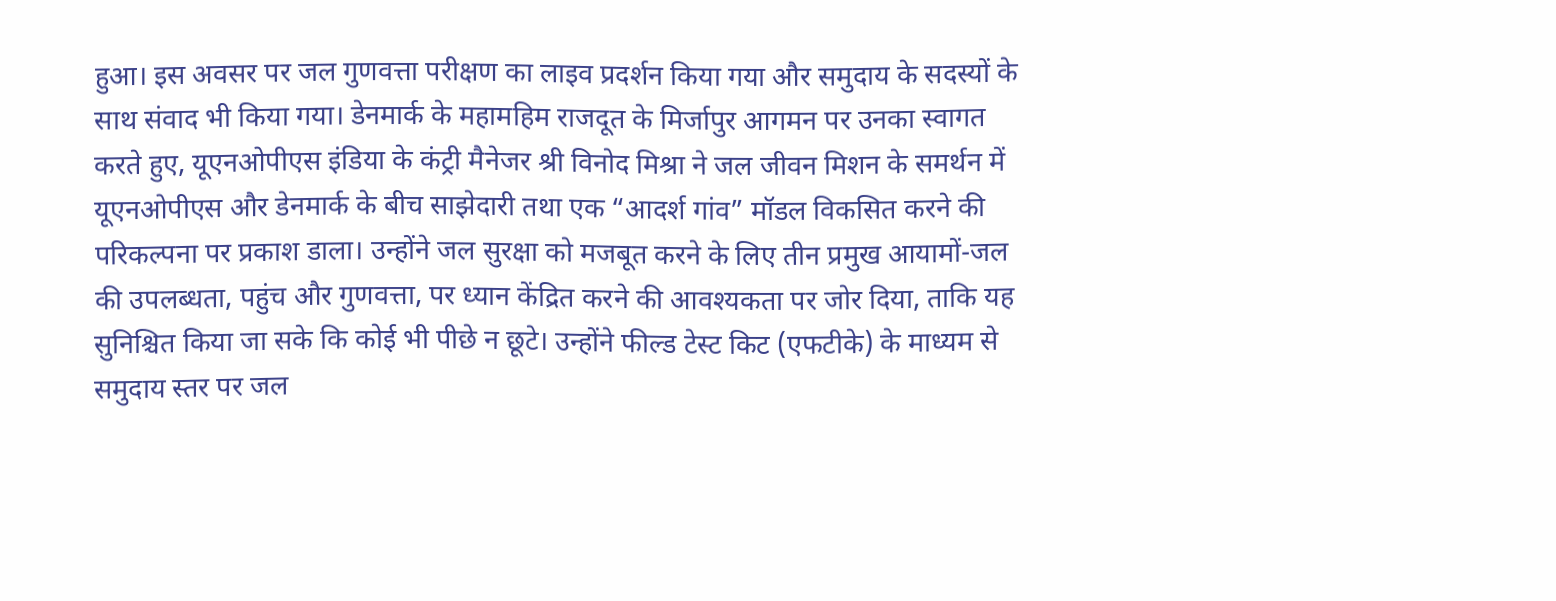हुआ। इस अवसर पर जल गुणवत्ता परीक्षण का लाइव प्रदर्शन किया गया और समुदाय के सदस्यों के साथ संवाद भी किया गया। डेनमार्क के महामहिम राजदूत के मिर्जापुर आगमन पर उनका स्वागत करते हुए, यूएनओपीएस इंडिया के कंट्री मैनेजर श्री विनोद मिश्रा ने जल जीवन मिशन के समर्थन में यूएनओपीएस और डेनमार्क के बीच साझेदारी तथा एक “आदर्श गांव” मॉडल विकसित करने की परिकल्पना पर प्रकाश डाला। उन्होंने जल सुरक्षा को मजबूत करने के लिए तीन प्रमुख आयामों-जल की उपलब्धता, पहुंच और गुणवत्ता, पर ध्यान केंद्रित करने की आवश्यकता पर जोर दिया, ताकि यह सुनिश्चित किया जा सके कि कोई भी पीछे न छूटे। उन्होंने फील्ड टेस्ट किट (एफटीके) के माध्यम से समुदाय स्तर पर जल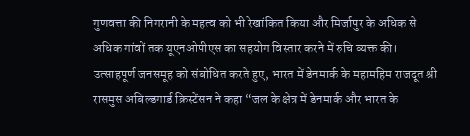गुणवत्ता की निगरानी के महत्व को भी रेखांकित किया और मिर्जापुर के अधिक से अधिक गांवों तक यूएनओपीएस का सहयोग विस्तार करने में रुचि व्यक्त की। उत्साहपूर्ण जनसमूह को संबोधित करते हुए, भारत में डेनमार्क के महामहिम राजदूत श्री रासमुस अबिल्डगार्ड क्रिस्टेंसन ने कहा “जल के क्षेत्र में डेनमार्क और भारत के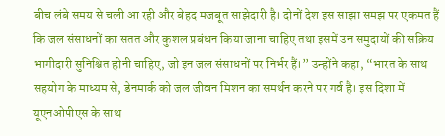बीच लंबे समय से चली आ रही और बेहद मजबूत साझेदारी है। दोनों देश इस साझा समझ पर एकमत हैं कि जल संसाधनों का सतत और कुशल प्रबंधन किया जाना चाहिए तथा इसमें उन समुदायों की सक्रिय भागीदारी सुनिश्चित होनी चाहिए, जो इन जल संसाधनों पर निर्भर हैं।” उन्होंने कहा, “भारत के साथ सहयोग के माध्यम से, डेनमार्क को जल जीवन मिशन का समर्थन करने पर गर्व है। इस दिशा में यूएनओपीएस के साथ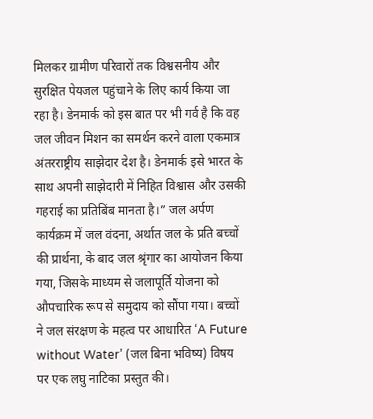मिलकर ग्रामीण परिवारों तक विश्वसनीय और सुरक्षित पेयजल पहुंचाने के लिए कार्य किया जा रहा है। डेनमार्क को इस बात पर भी गर्व है कि वह जल जीवन मिशन का समर्थन करने वाला एकमात्र अंतरराष्ट्रीय साझेदार देश है। डेनमार्क इसे भारत के साथ अपनी साझेदारी में निहित विश्वास और उसकी गहराई का प्रतिबिंब मानता है।” जल अर्पण कार्यक्रम में जल वंदना, अर्थात जल के प्रति बच्चों की प्रार्थना, के बाद जल श्रृंगार का आयोजन किया गया, जिसके माध्यम से जलापूर्ति योजना को औपचारिक रूप से समुदाय को सौंपा गया। बच्चों ने जल संरक्षण के महत्व पर आधारित ‘A Future without Water’ (जल बिना भविष्य) विषय पर एक लघु नाटिका प्रस्तुत की।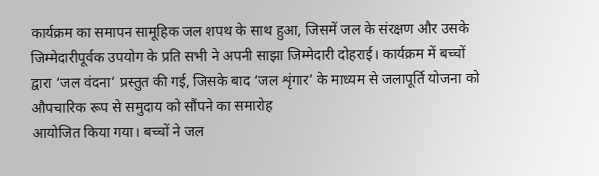कार्यक्रम का समापन सामूहिक जल शपथ के साथ हुआ, जिसमें जल के संरक्षण और उसके जिम्मेदारीपूर्वक उपयोग के प्रति सभी ने अपनी साझा जिम्मेदारी दोहराई। कार्यक्रम में बच्चों द्वारा ‘जल वंदना’ प्रस्तुत की गई, जिसके बाद ‘जल शृंगार’ के माध्यम से जलापूर्ति योजना को औपचारिक रूप से समुदाय को सौंपने का समारोह
आयोजित किया गया। बच्चों ने जल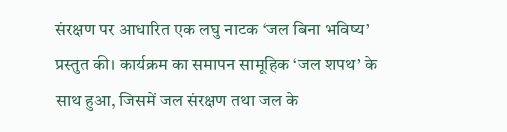संरक्षण पर आधारित एक लघु नाटक ‘जल बिना भविष्य’ प्रस्तुत की। कार्यक्रम का समापन सामूहिक ‘जल शपथ’ के साथ हुआ, जिसमें जल संरक्षण तथा जल के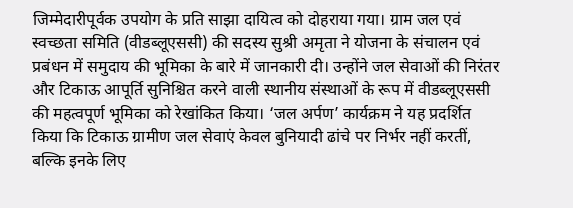जिम्मेदारीपूर्वक उपयोग के प्रति साझा दायित्व को दोहराया गया। ग्राम जल एवं स्वच्छता समिति (वीडब्लूएससी) की सदस्य सुश्री अमृता ने योजना के संचालन एवं प्रबंधन में समुदाय की भूमिका के बारे में जानकारी दी। उन्होंने जल सेवाओं की निरंतर और टिकाऊ आपूर्ति सुनिश्चित करने वाली स्थानीय संस्थाओं के रूप में वीडब्लूएससी की महत्वपूर्ण भूमिका को रेखांकित किया। ‘जल अर्पण’ कार्यक्रम ने यह प्रदर्शित किया कि टिकाऊ ग्रामीण जल सेवाएं केवल बुनियादी ढांचे पर निर्भर नहीं करतीं, बल्कि इनके लिए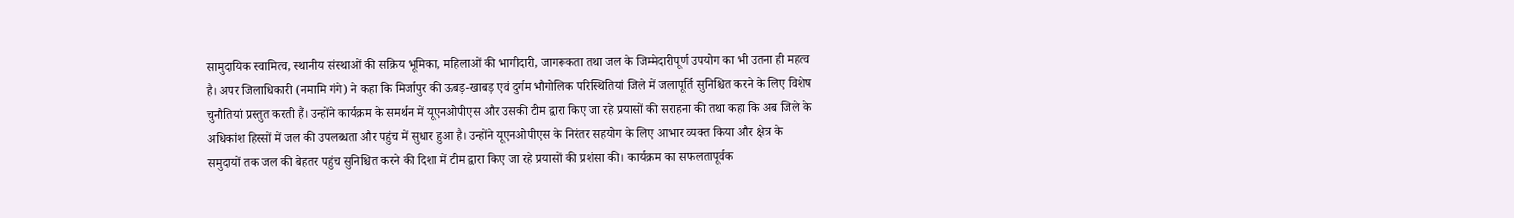सामुदायिक स्वामित्व, स्थानीय संस्थाओं की सक्रिय भूमिका, महिलाओं की भागीदारी, जागरूकता तथा जल के जिम्मेदारीपूर्ण उपयोग का भी उतना ही महत्व है। अपर जिलाधिकारी (नमामि गंगे) ने कहा कि मिर्जापुर की ऊबड़-खाबड़ एवं दुर्गम भौगोलिक परिस्थितियां जिले में जलापूर्ति सुनिश्चित करने के लिए विशेष चुनौतियां प्रस्तुत करती हैं। उन्होंने कार्यक्रम के समर्थन में यूएनओपीएस और उसकी टीम द्वारा किए जा रहे प्रयासों की सराहना की तथा कहा कि अब जिले के अधिकांश हिस्सों में जल की उपलब्धता और पहुंच में सुधार हुआ है। उन्होंने यूएनओपीएस के निरंतर सहयोग के लिए आभार व्यक्त किया और क्षेत्र के समुदायों तक जल की बेहतर पहुंच सुनिश्चित करने की दिशा में टीम द्वारा किए जा रहे प्रयासों की प्रशंसा की। कार्यक्रम का सफलतापूर्वक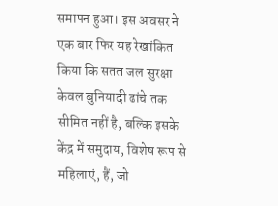समापन हुआ। इस अवसर ने एक बार फिर यह रेखांकित किया कि सतत जल सुरक्षा केवल बुनियादी ढांचे तक सीमित नहीं है, बल्कि इसके केंद्र में समुदाय, विशेष रूप से महिलाएं, हैं, जो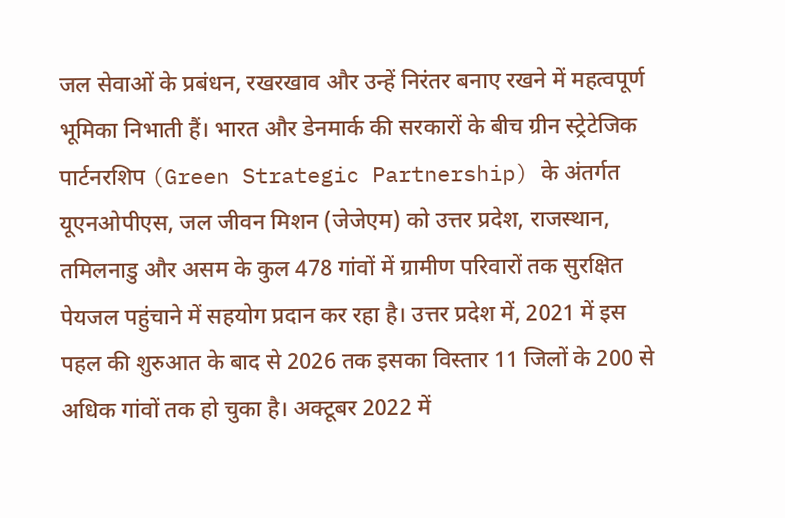जल सेवाओं के प्रबंधन, रखरखाव और उन्हें निरंतर बनाए रखने में महत्वपूर्ण भूमिका निभाती हैं। भारत और डेनमार्क की सरकारों के बीच ग्रीन स्ट्रेटेजिक पार्टनरशिप (Green Strategic Partnership) के अंतर्गत यूएनओपीएस, जल जीवन मिशन (जेजेएम) को उत्तर प्रदेश, राजस्थान, तमिलनाडु और असम के कुल 478 गांवों में ग्रामीण परिवारों तक सुरक्षित पेयजल पहुंचाने में सहयोग प्रदान कर रहा है। उत्तर प्रदेश में, 2021 में इस पहल की शुरुआत के बाद से 2026 तक इसका विस्तार 11 जिलों के 200 से अधिक गांवों तक हो चुका है। अक्टूबर 2022 में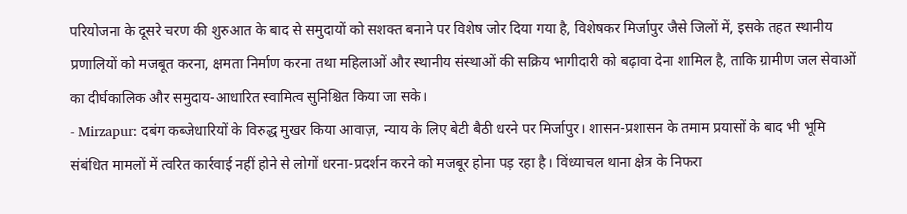परियोजना के दूसरे चरण की शुरुआत के बाद से समुदायों को सशक्त बनाने पर विशेष जोर दिया गया है, विशेषकर मिर्जापुर जैसे जिलों में, इसके तहत स्थानीय प्रणालियों को मजबूत करना, क्षमता निर्माण करना तथा महिलाओं और स्थानीय संस्थाओं की सक्रिय भागीदारी को बढ़ावा देना शामिल है, ताकि ग्रामीण जल सेवाओं का दीर्घकालिक और समुदाय-आधारित स्वामित्व सुनिश्चित किया जा सके।
- Mirzapur: दबंग कब्जेधारियों के विरुद्ध मुखर किया आवाज़, न्याय के लिए बेटी बैठी धरने पर मिर्जापुर। शासन-प्रशासन के तमाम प्रयासों के बाद भी भूमि संबंधित मामलों में त्वरित कार्रवाई नहीं होने से लोगों धरना-प्रदर्शन करने को मजबूर होना पड़ रहा है। विंध्याचल थाना क्षेत्र के निफरा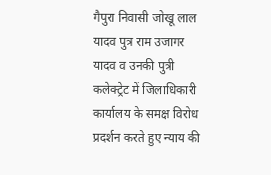गैपुरा निवासी जोखू लाल यादव पुत्र राम उजागर यादव व उनकी पुत्री कलेक्ट्रेट में जिलाधिकारी कार्यालय के समक्ष विरोध प्रदर्शन करते हुए न्याय की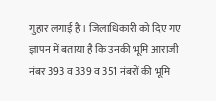गुहार लगाई है। जिलाधिकारी को दिए गए ज्ञापन में बताया है कि उनकी भूमि आराजी नंबर 393 व 339 व 351 नंबरों की भूमि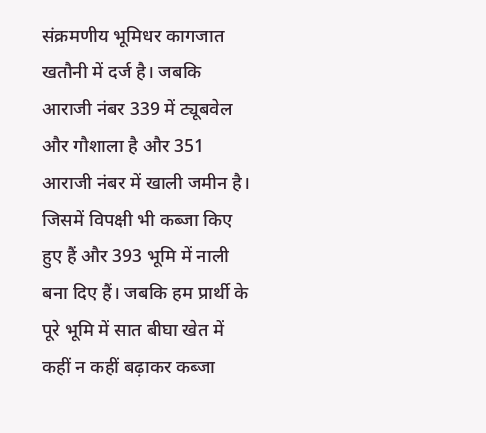संक्रमणीय भूमिधर कागजात खतौनी में दर्ज है। जबकि आराजी नंबर 339 में ट्यूबवेल और गौशाला है और 351 आराजी नंबर में खाली जमीन है। जिसमें विपक्षी भी कब्जा किए हुए हैं और 393 भूमि में नाली बना दिए हैं। जबकि हम प्रार्थी के पूरे भूमि में सात बीघा खेत में कहीं न कहीं बढ़ाकर कब्जा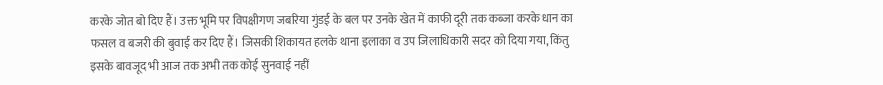करके जोत बो दिए हैं। उक्त भूमि पर विपक्षीगण जबरिया गुंडई के बल पर उनके खेत में काफी दूरी तक कब्जा करके धान का फसल व बजरी की बुवाई कर दिए हैं। जिसकी शिकायत हलके थाना इलाका व उप जिलाधिकारी सदर को दिया गया, किंतु इसके बावजूद भी आज तक अभी तक कोई सुनवाई नहीं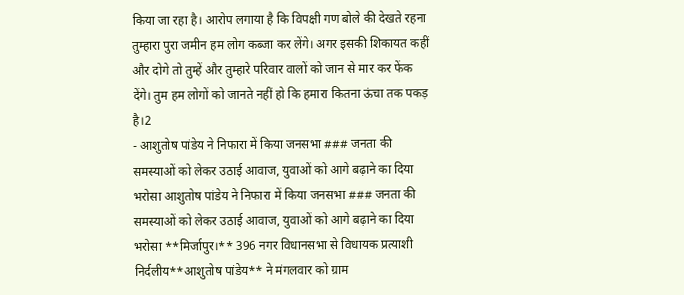किया जा रहा है। आरोप लगाया है कि विपक्षी गण बोले की देखते रहना तुम्हारा पुरा जमीन हम लोग कब्जा कर लेंगे। अगर इसकी शिकायत कहीं और दोगे तो तुम्हें और तुम्हारे परिवार वालों को जान से मार कर फेंक देंगे। तुम हम लोगों को जानते नहीं हो कि हमारा कितना ऊंचा तक पकड़ है।2
- आशुतोष पांडेय ने निफारा में किया जनसभा ### जनता की समस्याओं को लेकर उठाई आवाज, युवाओं को आगे बढ़ाने का दिया भरोसा आशुतोष पांडेय ने निफारा में किया जनसभा ### जनता की समस्याओं को लेकर उठाई आवाज, युवाओं को आगे बढ़ाने का दिया भरोसा **मिर्जापुर।** 396 नगर विधानसभा से विधायक प्रत्याशी निर्दलीय**आशुतोष पांडेय** ने मंगलवार को ग्राम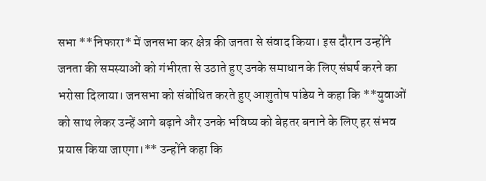सभा **निफारा* में जनसभा कर क्षेत्र की जनता से संवाद किया। इस दौरान उन्होंने जनता की समस्याओं को गंभीरता से उठाते हुए उनके समाधान के लिए संघर्ष करने का भरोसा दिलाया। जनसभा को संबोधित करते हुए आशुतोष पांडेय ने कहा कि **युवाओं को साथ लेकर उन्हें आगे बढ़ाने और उनके भविष्य को बेहतर बनाने के लिए हर संभव प्रयास किया जाएगा।** उन्होंने कहा कि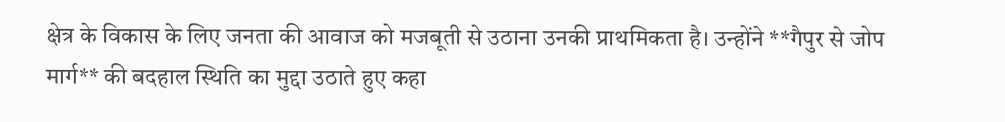क्षेत्र के विकास के लिए जनता की आवाज को मजबूती से उठाना उनकी प्राथमिकता है। उन्होंने **गैपुर से जोप मार्ग** की बदहाल स्थिति का मुद्दा उठाते हुए कहा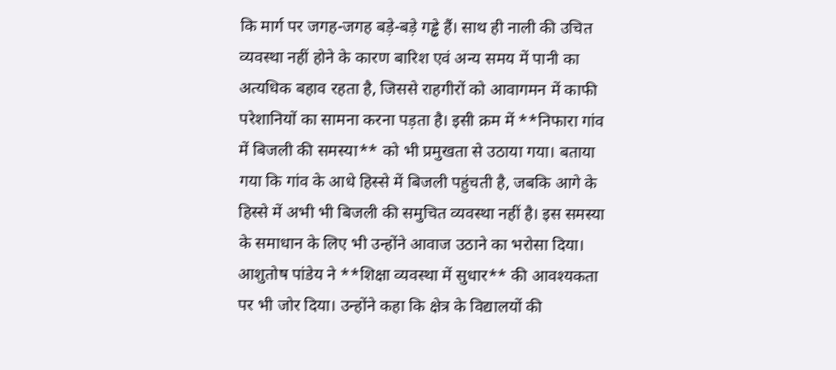कि मार्ग पर जगह-जगह बड़े-बड़े गड्ढे हैं। साथ ही नाली की उचित व्यवस्था नहीं होने के कारण बारिश एवं अन्य समय में पानी का अत्यधिक बहाव रहता है, जिससे राहगीरों को आवागमन में काफी परेशानियों का सामना करना पड़ता है। इसी क्रम में **निफारा गांव में बिजली की समस्या** को भी प्रमुखता से उठाया गया। बताया गया कि गांव के आधे हिस्से में बिजली पहुंचती है, जबकि आगे के हिस्से में अभी भी बिजली की समुचित व्यवस्था नहीं है। इस समस्या के समाधान के लिए भी उन्होंने आवाज उठाने का भरोसा दिया। आशुतोष पांडेय ने **शिक्षा व्यवस्था में सुधार** की आवश्यकता पर भी जोर दिया। उन्होंने कहा कि क्षेत्र के विद्यालयों की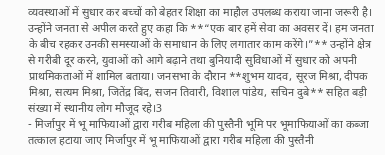व्यवस्थाओं में सुधार कर बच्चों को बेहतर शिक्षा का माहौल उपलब्ध कराया जाना जरूरी है। उन्होंने जनता से अपील करते हुए कहा कि **“एक बार हमें सेवा का अवसर दें। हम जनता के बीच रहकर उनकी समस्याओं के समाधान के लिए लगातार काम करेंगे।”** उन्होंने क्षेत्र से गरीबी दूर करने, युवाओं को आगे बढ़ाने तथा बुनियादी सुविधाओं में सुधार को अपनी प्राथमिकताओं में शामिल बताया। जनसभा के दौरान **शुभम यादव, सूरज मिश्रा, दीपक मिश्रा, सत्यम मिश्रा, जितेंद्र बिंद, सजन तिवारी, विशाल पांडेय, सचिन दुबे** सहित बड़ी संख्या में स्थानीय लोग मौजूद रहे।3
- मिर्जापुर में भू माफियाओं द्वारा गरीब महिला की पुस्तैनी भूमि पर भूमाफियाओं का कब्जा तत्काल हटाया जाए मिर्जापुर में भू माफियाओं द्वारा गरीब महिला की पुस्तैनी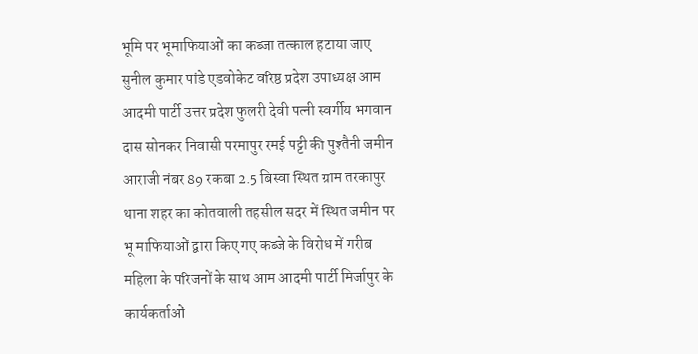भूमि पर भूमाफियाओं का कब्जा तत्काल हटाया जाए सुनील कुमार पांडे एडवोकेट वरिष्ठ प्रदेश उपाध्यक्ष आम आदमी पार्टी उत्तर प्रदेश फुलरी देवी पत्नी स्वर्गीय भगवान दास सोनकर निवासी परमापुर रमई पट्टी की पुश्तैनी जमीन आराजी नंबर 89 रकबा 2.5 बिस्वा स्थित ग्राम तरकापुर थाना शहर का कोतवाली तहसील सदर में स्थित जमीन पर भू माफियाओं द्वारा किए गए कब्जे के विरोध में गरीब महिला के परिजनों के साथ आम आदमी पार्टी मिर्जापुर के कार्यकर्ताओं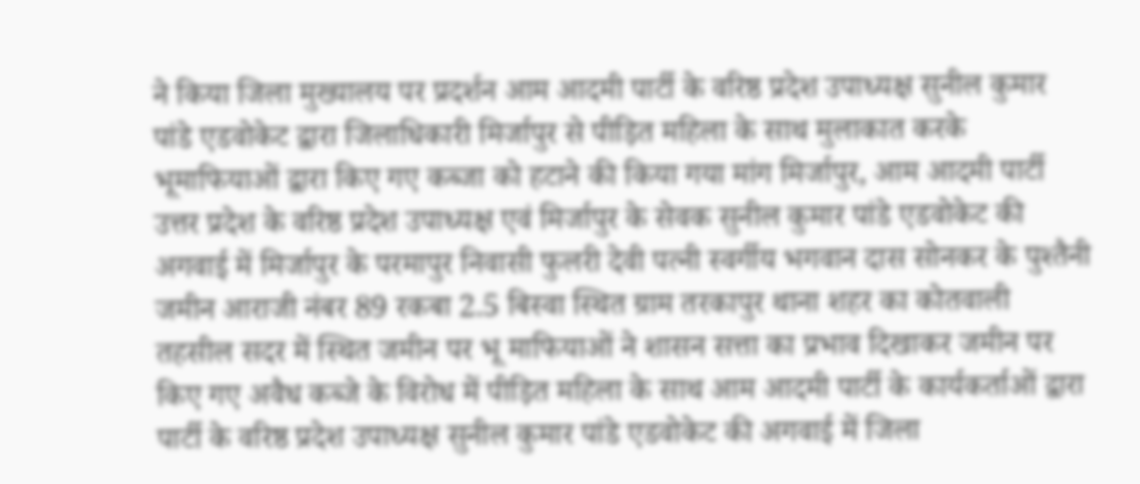ने किया जिला मुख्यालय पर प्रदर्शन आम आदमी पार्टी के वरिष्ठ प्रदेश उपाध्यक्ष सुनील कुमार पांडे एडवोकेट द्वारा जिलाधिकारी मिर्जापुर से पीड़ित महिला के साथ मुलाकात करके भूमाफियाओं द्वारा किए गए कब्जा को हटाने की किया गया मांग मिर्जापुर, आम आदमी पार्टी उत्तर प्रदेश के वरिष्ठ प्रदेश उपाध्यक्ष एवं मिर्जापुर के सेवक सुनील कुमार पांडे एडवोकेट की अगवाई में मिर्जापुर के परमापुर निवासी फुलरी देवी पत्नी स्वर्गीय भगवान दास सोनकर के पुश्तैनी जमीन आराजी नंबर 89 रकबा 2.5 बिस्वा स्थित ग्राम तरकापुर थाना शहर का कोतवाली तहसील सदर में स्थित जमीन पर भू माफियाओं ने शासन सत्ता का प्रभाव दिखाकर जमीन पर किए गए अवैध कब्जे के विरोध में पीड़ित महिला के साथ आम आदमी पार्टी के कार्यकर्ताओं द्वारा पार्टी के वरिष्ठ प्रदेश उपाध्यक्ष सुनील कुमार पांडे एडवोकेट की अगवाई में जिला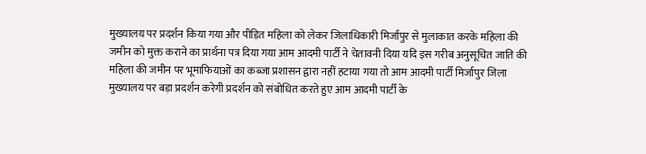मुख्यालय पर प्रदर्शन किया गया और पीड़ित महिला को लेकर जिलाधिकारी मिर्जापुर से मुलाकात करके महिला की जमीन को मुक्त कराने का प्रार्थना पत्र दिया गया आम आदमी पार्टी ने चेतावनी दिया यदि इस गरीब अनुसूचित जाति की महिला की जमीन पर भूमाफियाओं का कब्जा प्रशासन द्वारा नहीं हटाया गया तो आम आदमी पार्टी मिर्जापुर जिला मुख्यालय पर बड़ा प्रदर्शन करेगी प्रदर्शन को संबोधित करते हुए आम आदमी पार्टी के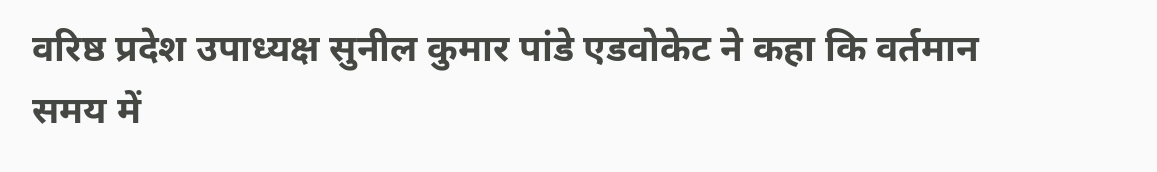वरिष्ठ प्रदेश उपाध्यक्ष सुनील कुमार पांडे एडवोकेट ने कहा कि वर्तमान समय में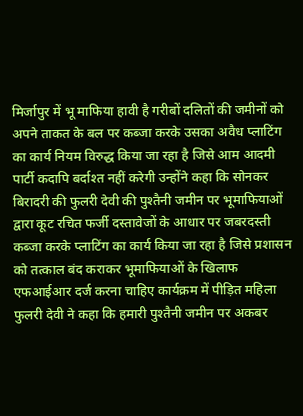मिर्जापुर में भू माफिया हावी है गरीबों दलितों की जमीनों को अपने ताकत के बल पर कब्जा करके उसका अवैध प्लाटिंग का कार्य नियम विरुद्ध किया जा रहा है जिसे आम आदमी पार्टी कदापि बर्दाश्त नहीं करेगी उन्होंने कहा कि सोनकर बिरादरी की फुलरी देवी की पुश्तैनी जमीन पर भूमाफियाओं द्वारा कूट रचित फर्जी दस्तावेजों के आधार पर जबरदस्ती कब्जा करके प्लाटिंग का कार्य किया जा रहा है जिसे प्रशासन को तत्काल बंद कराकर भूमाफियाओं के खिलाफ एफआईआर दर्ज करना चाहिए कार्यक्रम में पीड़ित महिला फुलरी देवी ने कहा कि हमारी पुश्तैनी जमीन पर अकबर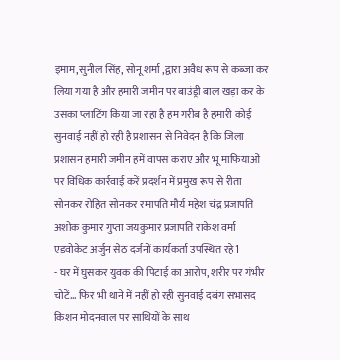इमाम,सुनील सिंह, सोनू शर्मा ,द्वारा अवैध रूप से कब्जा कर लिया गया है और हमारी जमीन पर बाउंड्री बाल खड़ा कर के उसका प्लाटिंग किया जा रहा है हम गरीब है हमारी कोई सुनवाई नहीं हो रही है प्रशासन से निवेदन है कि जिला प्रशासन हमारी जमीन हमें वापस कराए और भू माफियाओं पर विधिक कार्रवाई करें प्रदर्शन में प्रमुख रूप से रीता सोनकर रोहित सोनकर रमापति मौर्य महेश चंद्र प्रजापति अशोक कुमार गुप्ता जयकुमार प्रजापति राकेश वर्मा एडवोकेट अर्जुन सेठ दर्जनों कार्यकर्ता उपस्थित रहे1
- घर में घुसकर युवक की पिटाई का आरोप, शरीर पर गंभीर चोटें… फिर भी थाने में नहीं हो रही सुनवाई दबंग सभासद किशन मोदनवाल पर साथियों के साथ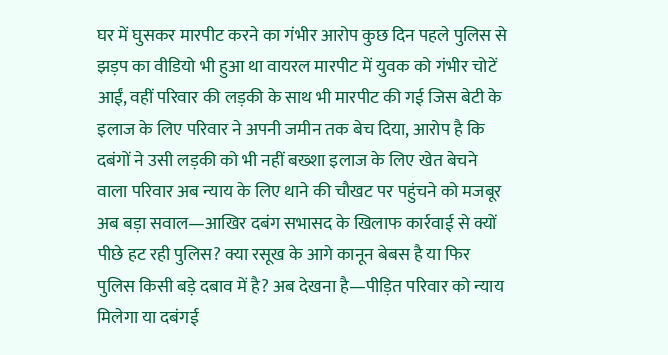घर में घुसकर मारपीट करने का गंभीर आरोप कुछ दिन पहले पुलिस से झड़प का वीडियो भी हुआ था वायरल मारपीट में युवक को गंभीर चोटें आईं, वहीं परिवार की लड़की के साथ भी मारपीट की गई जिस बेटी के इलाज के लिए परिवार ने अपनी जमीन तक बेच दिया, आरोप है कि दबंगों ने उसी लड़की को भी नहीं बख्शा इलाज के लिए खेत बेचने वाला परिवार अब न्याय के लिए थाने की चौखट पर पहुंचने को मजबूर अब बड़ा सवाल—आखिर दबंग सभासद के खिलाफ कार्रवाई से क्यों पीछे हट रही पुलिस? क्या रसूख के आगे कानून बेबस है या फिर पुलिस किसी बड़े दबाव में है? अब देखना है—पीड़ित परिवार को न्याय मिलेगा या दबंगई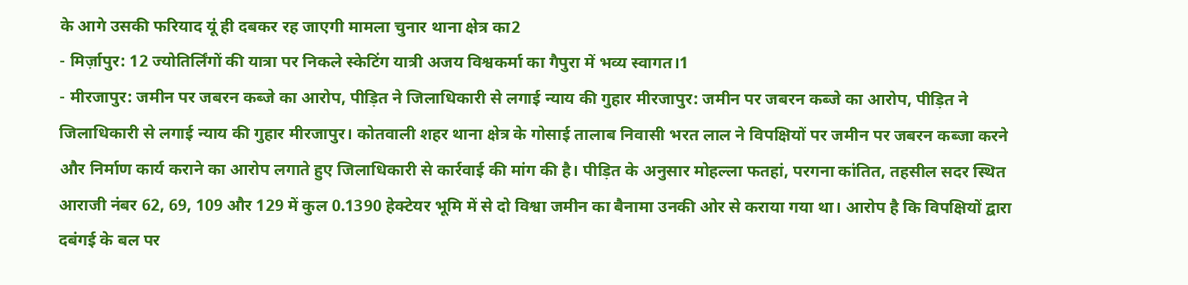के आगे उसकी फरियाद यूं ही दबकर रह जाएगी मामला चुनार थाना क्षेत्र का2
- मिर्ज़ापुर: 12 ज्योतिर्लिंगों की यात्रा पर निकले स्केटिंग यात्री अजय विश्वकर्मा का गैपुरा में भव्य स्वागत।1
- मीरजापुर: जमीन पर जबरन कब्जे का आरोप, पीड़ित ने जिलाधिकारी से लगाई न्याय की गुहार मीरजापुर: जमीन पर जबरन कब्जे का आरोप, पीड़ित ने जिलाधिकारी से लगाई न्याय की गुहार मीरजापुर। कोतवाली शहर थाना क्षेत्र के गोसाई तालाब निवासी भरत लाल ने विपक्षियों पर जमीन पर जबरन कब्जा करने और निर्माण कार्य कराने का आरोप लगाते हुए जिलाधिकारी से कार्रवाई की मांग की है। पीड़ित के अनुसार मोहल्ला फतहां, परगना कांतित, तहसील सदर स्थित आराजी नंबर 62, 69, 109 और 129 में कुल 0.1390 हेक्टेयर भूमि में से दो विश्वा जमीन का बैनामा उनकी ओर से कराया गया था। आरोप है कि विपक्षियों द्वारा दबंगई के बल पर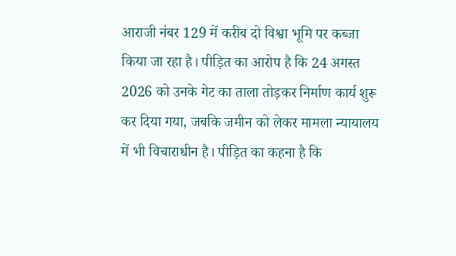आराजी नंबर 129 में करीब दो विश्वा भूमि पर कब्जा किया जा रहा है। पीड़ित का आरोप है कि 24 अगस्त 2026 को उनके गेट का ताला तोड़कर निर्माण कार्य शुरू कर दिया गया, जबकि जमीन को लेकर मामला न्यायालय में भी विचाराधीन है। पीड़ित का कहना है कि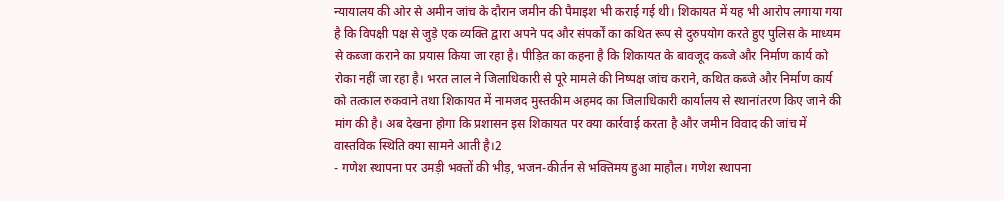न्यायालय की ओर से अमीन जांच के दौरान जमीन की पैमाइश भी कराई गई थी। शिकायत में यह भी आरोप लगाया गया है कि विपक्षी पक्ष से जुड़े एक व्यक्ति द्वारा अपने पद और संपर्कों का कथित रूप से दुरुपयोग करते हुए पुलिस के माध्यम से कब्जा कराने का प्रयास किया जा रहा है। पीड़ित का कहना है कि शिकायत के बावजूद कब्जे और निर्माण कार्य को रोका नहीं जा रहा है। भरत लाल ने जिलाधिकारी से पूरे मामले की निष्पक्ष जांच कराने, कथित कब्जे और निर्माण कार्य को तत्काल रुकवाने तथा शिकायत में नामजद मुस्तकीम अहमद का जिलाधिकारी कार्यालय से स्थानांतरण किए जाने की मांग की है। अब देखना होगा कि प्रशासन इस शिकायत पर क्या कार्रवाई करता है और जमीन विवाद की जांच में वास्तविक स्थिति क्या सामने आती है।2
- गणेश स्थापना पर उमड़ी भक्तों की भीड़, भजन-कीर्तन से भक्तिमय हुआ माहौल। गणेश स्थापना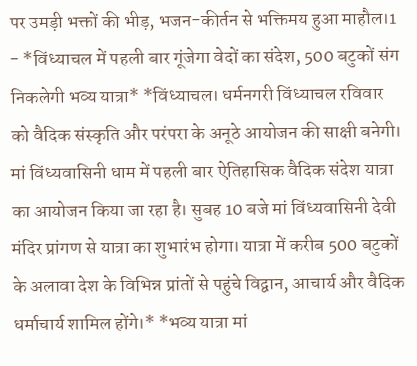पर उमड़ी भक्तों की भीड़, भजन-कीर्तन से भक्तिमय हुआ माहौल।1
- *विंध्याचल में पहली बार गूंजेगा वेदों का संदेश, 500 बटुकों संग निकलेगी भव्य यात्रा* *विंध्याचल। धर्मनगरी विंध्याचल रविवार को वैदिक संस्कृति और परंपरा के अनूठे आयोजन की साक्षी बनेगी। मां विंध्यवासिनी धाम में पहली बार ऐतिहासिक वैदिक संदेश यात्रा का आयोजन किया जा रहा है। सुबह 10 बजे मां विंध्यवासिनी देवी मंदिर प्रांगण से यात्रा का शुभारंभ होगा। यात्रा में करीब 500 बटुकों के अलावा देश के विभिन्न प्रांतों से पहुंचे विद्वान, आचार्य और वैदिक धर्माचार्य शामिल होंगे।* *भव्य यात्रा मां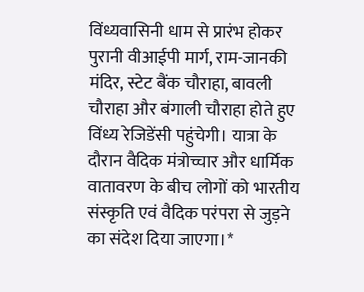विंध्यवासिनी धाम से प्रारंभ होकर पुरानी वीआईपी मार्ग, राम-जानकी मंदिर, स्टेट बैंक चौराहा, बावली चौराहा और बंगाली चौराहा होते हुए विंध्य रेजिडेंसी पहुंचेगी। यात्रा के दौरान वैदिक मंत्रोच्चार और धार्मिक वातावरण के बीच लोगों को भारतीय संस्कृति एवं वैदिक परंपरा से जुड़ने का संदेश दिया जाएगा।*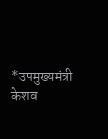*उपमुख्यमंत्री केशव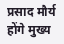प्रसाद मौर्य होंगे मुख्य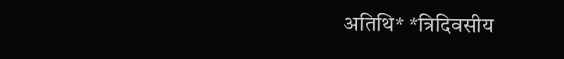अतिथि* *त्रिदिवसीय